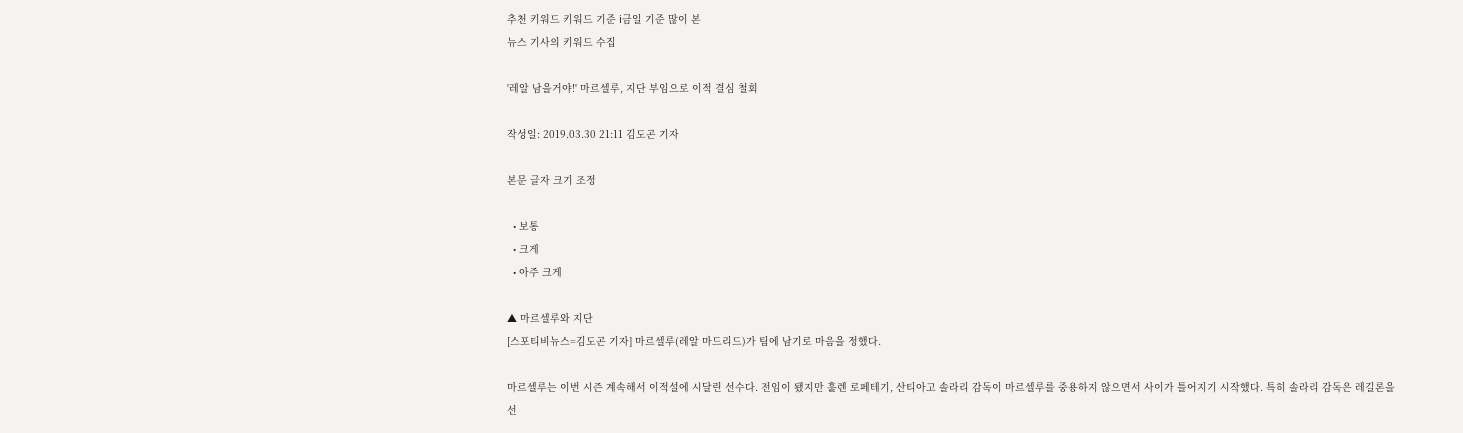추천 키워드 키워드 기준 i금일 기준 많이 본
뉴스 기사의 키워드 수집

'레알 남을거야!' 마르셀루, 지단 부임으로 이적 결심 철회

작성일: 2019.03.30 21:11 김도곤 기자

본문 글자 크기 조정

  • 보통
  • 크게
  • 아주 크게

▲ 마르셀루와 지단
[스포티비뉴스=김도곤 기자] 마르셀루(레알 마드리드)가 팀에 남기로 마음을 정했다.

마르셀루는 이번 시즌 계속해서 이적설에 시달린 선수다. 전임이 됐지만 훌렌 로페테기, 산티아고 솔라리 감독이 마르셀루를 중용하지 않으면서 사이가 틀어지기 시작했다. 특히 솔라리 감독은 레길론을 선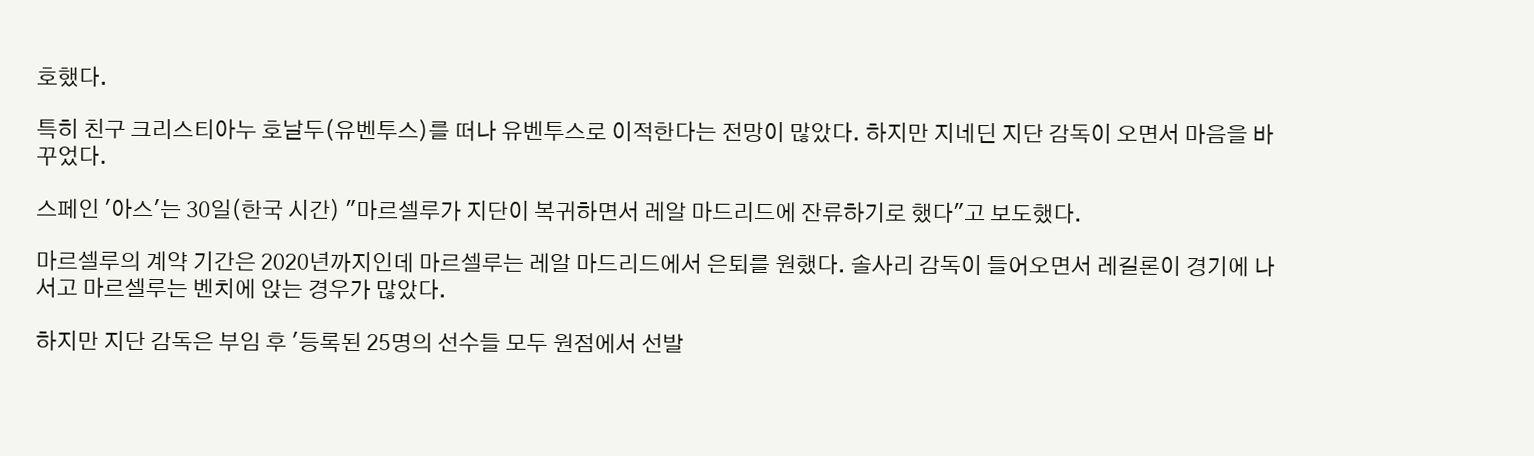호했다.

특히 친구 크리스티아누 호날두(유벤투스)를 떠나 유벤투스로 이적한다는 전망이 많았다. 하지만 지네딘 지단 감독이 오면서 마음을 바꾸었다.

스페인 '아스'는 30일(한국 시간) "마르셀루가 지단이 복귀하면서 레알 마드리드에 잔류하기로 했다"고 보도했다.

마르셀루의 계약 기간은 2020년까지인데 마르셀루는 레알 마드리드에서 은퇴를 원했다. 솔사리 감독이 들어오면서 레길론이 경기에 나서고 마르셀루는 벤치에 앉는 경우가 많았다.

하지만 지단 감독은 부임 후 '등록된 25명의 선수들 모두 원점에서 선발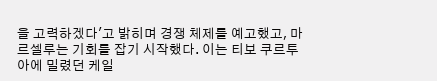을 고력하겠다'고 밝히며 경쟁 체제를 예고했고, 마르셀루는 기회를 잡기 시작했다. 이는 티보 쿠르투아에 밀렸던 케일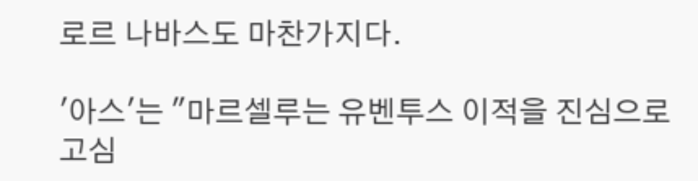로르 나바스도 마찬가지다.

'아스'는 "마르셀루는 유벤투스 이적을 진심으로 고심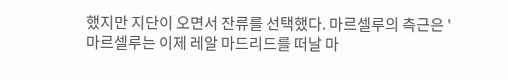했지만 지단이 오면서 잔류를 선택했다. 마르셀루의 측근은 '마르셀루는 이제 레알 마드리드를 떠날 마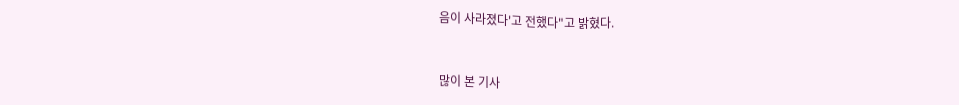음이 사라졌다'고 전했다"고 밝혔다.


많이 본 기사